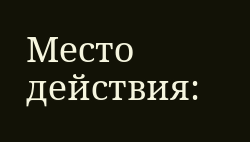Место действия: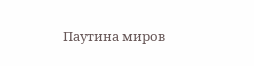Паутина миров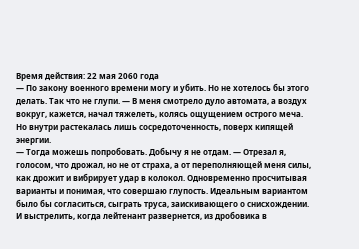Время действия: 22 мая 2060 года
— По закону военного времени могу и убить. Но не хотелось бы этого делать. Так что не глупи. — В меня смотрело дуло автомата, а воздух вокруг, кажется, начал тяжелеть, колясь ощущением острого меча. Но внутри растекалась лишь сосредоточенность, поверх кипящей энергии.
— Тогда можешь попробовать. Добычу я не отдам. — Отрезал я, голосом, что дрожал, но не от страха, а от переполняющей меня силы, как дрожит и вибрирует удар в колокол. Одновременно просчитывая варианты и понимая, что совершаю глупость. Идеальным вариантом было бы согласиться, сыграть труса, заискивающего о снисхождении. И выстрелить, когда лейтенант развернется, из дробовика в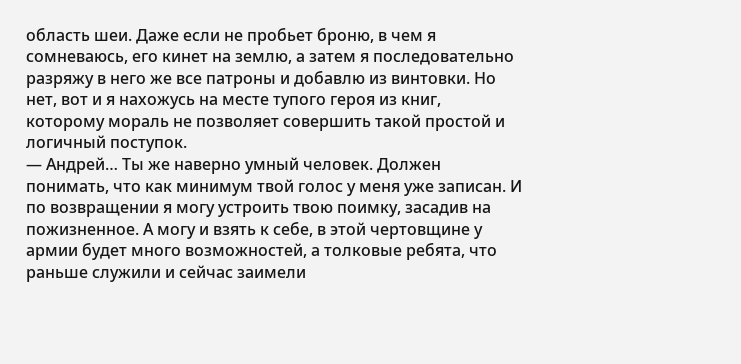область шеи. Даже если не пробьет броню, в чем я сомневаюсь, его кинет на землю, а затем я последовательно разряжу в него же все патроны и добавлю из винтовки. Но нет, вот и я нахожусь на месте тупого героя из книг, которому мораль не позволяет совершить такой простой и логичный поступок.
— Андрей… Ты же наверно умный человек. Должен понимать, что как минимум твой голос у меня уже записан. И по возвращении я могу устроить твою поимку, засадив на пожизненное. А могу и взять к себе, в этой чертовщине у армии будет много возможностей, а толковые ребята, что раньше служили и сейчас заимели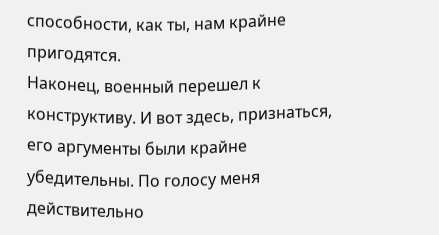способности, как ты, нам крайне пригодятся.
Наконец, военный перешел к конструктиву. И вот здесь, признаться, его аргументы были крайне убедительны. По голосу меня действительно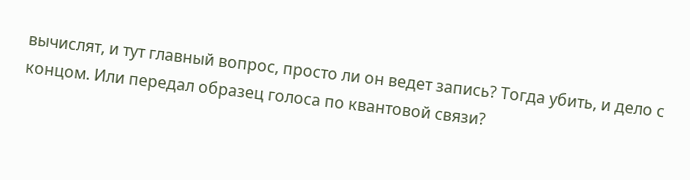вычислят, и тут главный вопрос, просто ли он ведет запись? Тогда убить, и дело с концом. Или передал образец голоса по квантовой связи?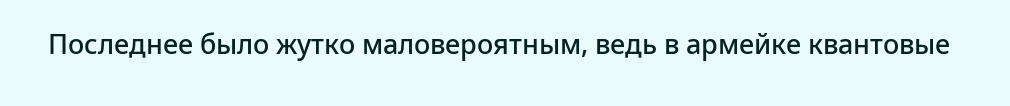Последнее было жутко маловероятным, ведь в армейке квантовые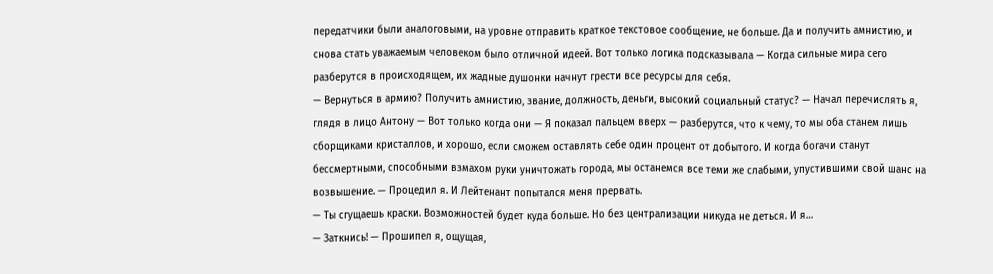передатчики были аналоговыми, на уровне отправить краткое текстовое сообщение, не больше. Да и получить амнистию, и снова стать уважаемым человеком было отличной идеей. Вот только логика подсказывала — Когда сильные мира сего разберутся в происходящем, их жадные душонки начнут грести все ресурсы для себя.
— Вернуться в армию? Получить амнистию, звание, должность, деньги, высокий социальный статус? — Начал перечислять я, глядя в лицо Антону — Вот только когда они — Я показал пальцем вверх — разберутся, что к чему, то мы оба станем лишь сборщиками кристаллов, и хорошо, если сможем оставлять себе один процент от добытого. И когда богачи станут бессмертными, способными взмахом руки уничтожать города, мы останемся все теми же слабыми, упустившими свой шанс на возвышение. — Процедил я. И Лейтенант попытался меня прервать.
— Ты сгущаешь краски. Возможностей будет куда больше. Но без централизации никуда не деться. И я…
— Заткнись! — Прошипел я, ощущая,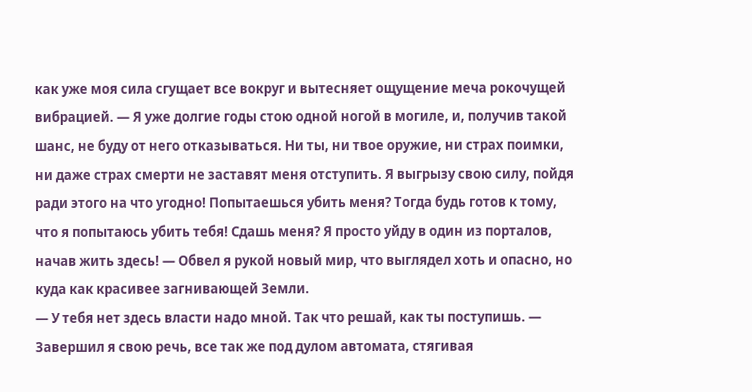как уже моя сила сгущает все вокруг и вытесняет ощущение меча рокочущей вибрацией. — Я уже долгие годы стою одной ногой в могиле, и, получив такой шанс, не буду от него отказываться. Ни ты, ни твое оружие, ни страх поимки, ни даже страх смерти не заставят меня отступить. Я выгрызу свою силу, пойдя ради этого на что угодно! Попытаешься убить меня? Тогда будь готов к тому, что я попытаюсь убить тебя! Сдашь меня? Я просто уйду в один из порталов, начав жить здесь! — Обвел я рукой новый мир, что выглядел хоть и опасно, но куда как красивее загнивающей Земли.
— У тебя нет здесь власти надо мной. Так что решай, как ты поступишь. — Завершил я свою речь, все так же под дулом автомата, стягивая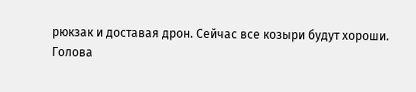рюкзак и доставая дрон. Сейчас все козыри будут хороши.
Голова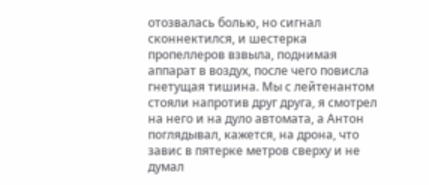отозвалась болью, но сигнал сконнектился, и шестерка пропеллеров взвыла, поднимая аппарат в воздух, после чего повисла гнетущая тишина. Мы с лейтенантом стояли напротив друг друга, я смотрел на него и на дуло автомата, а Антон поглядывал, кажется, на дрона, что завис в пятерке метров сверху и не думал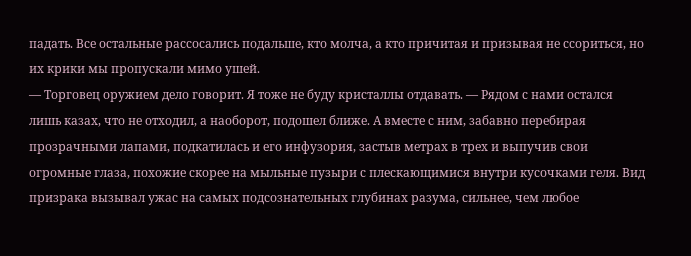падать. Все остальные рассосались подальше, кто молча, а кто причитая и призывая не ссориться, но их крики мы пропускали мимо ушей.
— Торговец оружием дело говорит. Я тоже не буду кристаллы отдавать. — Рядом с нами остался лишь казах, что не отходил, а наоборот, подошел ближе. А вместе с ним, забавно перебирая прозрачными лапами, подкатилась и его инфузория, застыв метрах в трех и выпучив свои огромные глаза, похожие скорее на мыльные пузыри с плескающимися внутри кусочками геля. Вид призрака вызывал ужас на самых подсознательных глубинах разума, сильнее, чем любое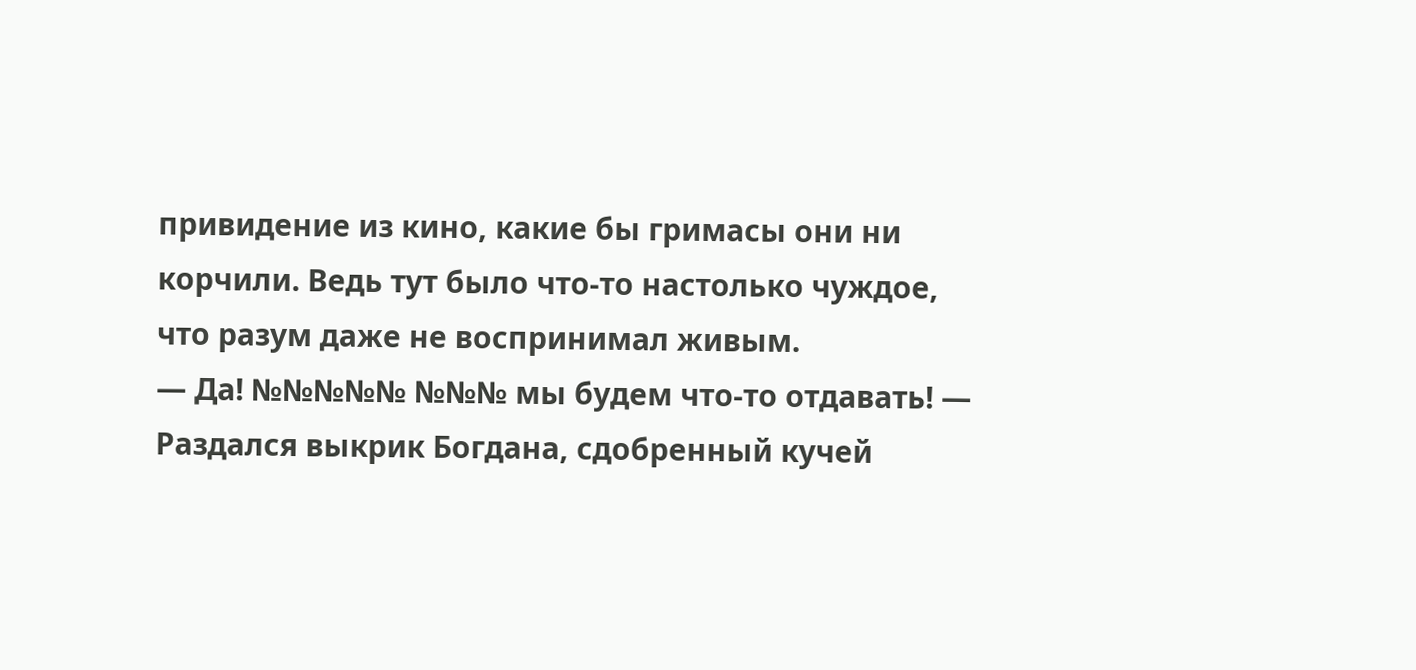привидение из кино, какие бы гримасы они ни корчили. Ведь тут было что-то настолько чуждое, что разум даже не воспринимал живым.
— Да! №№№№№ №№№ мы будем что-то отдавать! — Раздался выкрик Богдана, сдобренный кучей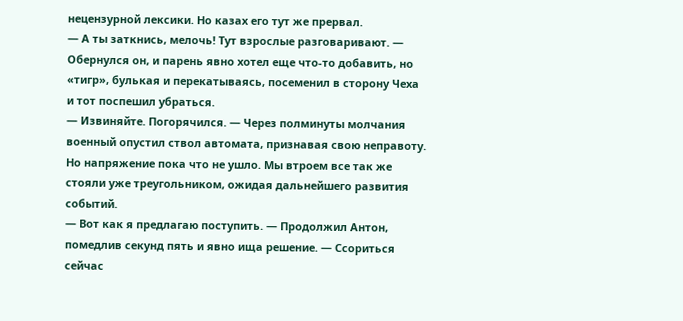нецензурной лексики. Но казах его тут же прервал.
— А ты заткнись, мелочь! Тут взрослые разговаривают. — Обернулся он, и парень явно хотел еще что-то добавить, но «тигр», булькая и перекатываясь, посеменил в сторону Чеха и тот поспешил убраться.
— Извиняйте. Погорячился. — Через полминуты молчания военный опустил ствол автомата, признавая свою неправоту. Но напряжение пока что не ушло. Мы втроем все так же стояли уже треугольником, ожидая дальнейшего развития событий.
— Вот как я предлагаю поступить. — Продолжил Антон, помедлив секунд пять и явно ища решение. — Ссориться сейчас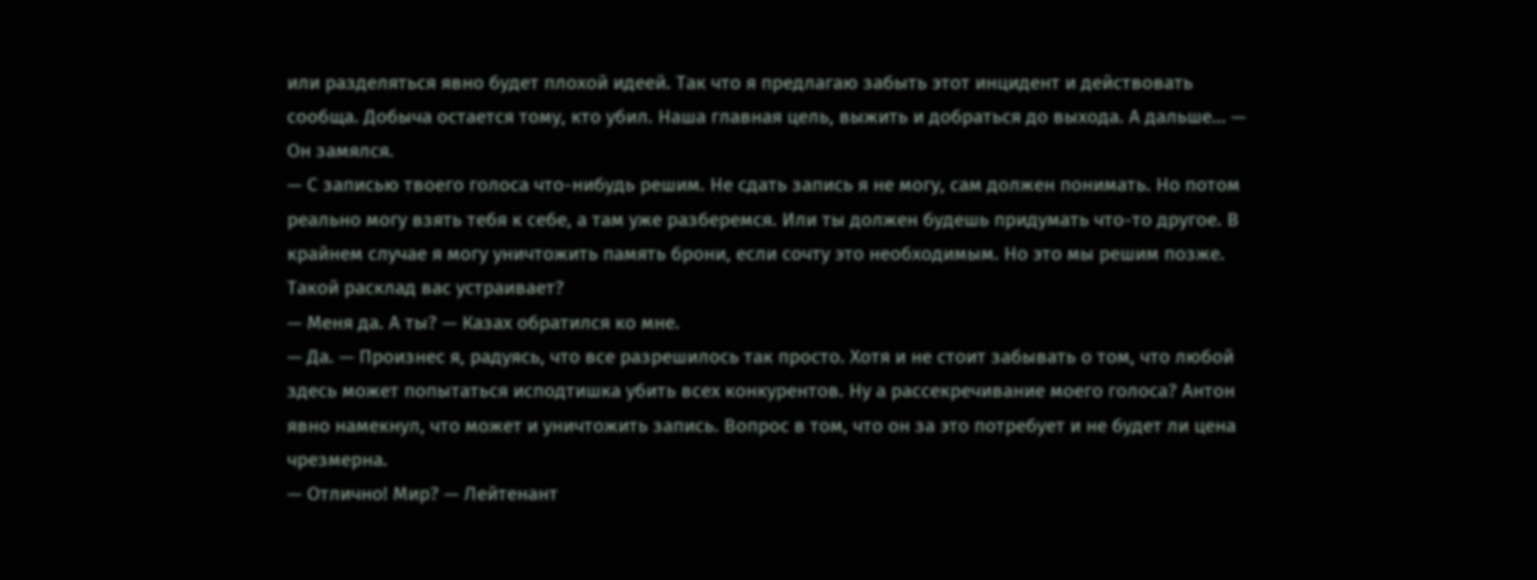или разделяться явно будет плохой идеей. Так что я предлагаю забыть этот инцидент и действовать сообща. Добыча остается тому, кто убил. Наша главная цель, выжить и добраться до выхода. А дальше… — Он замялся.
— С записью твоего голоса что-нибудь решим. Не сдать запись я не могу, сам должен понимать. Но потом реально могу взять тебя к себе, а там уже разберемся. Или ты должен будешь придумать что-то другое. В крайнем случае я могу уничтожить память брони, если сочту это необходимым. Но это мы решим позже. Такой расклад вас устраивает?
— Меня да. А ты? — Казах обратился ко мне.
— Да. — Произнес я, радуясь, что все разрешилось так просто. Хотя и не стоит забывать о том, что любой здесь может попытаться исподтишка убить всех конкурентов. Ну а рассекречивание моего голоса? Антон явно намекнул, что может и уничтожить запись. Вопрос в том, что он за это потребует и не будет ли цена чрезмерна.
— Отлично! Мир? — Лейтенант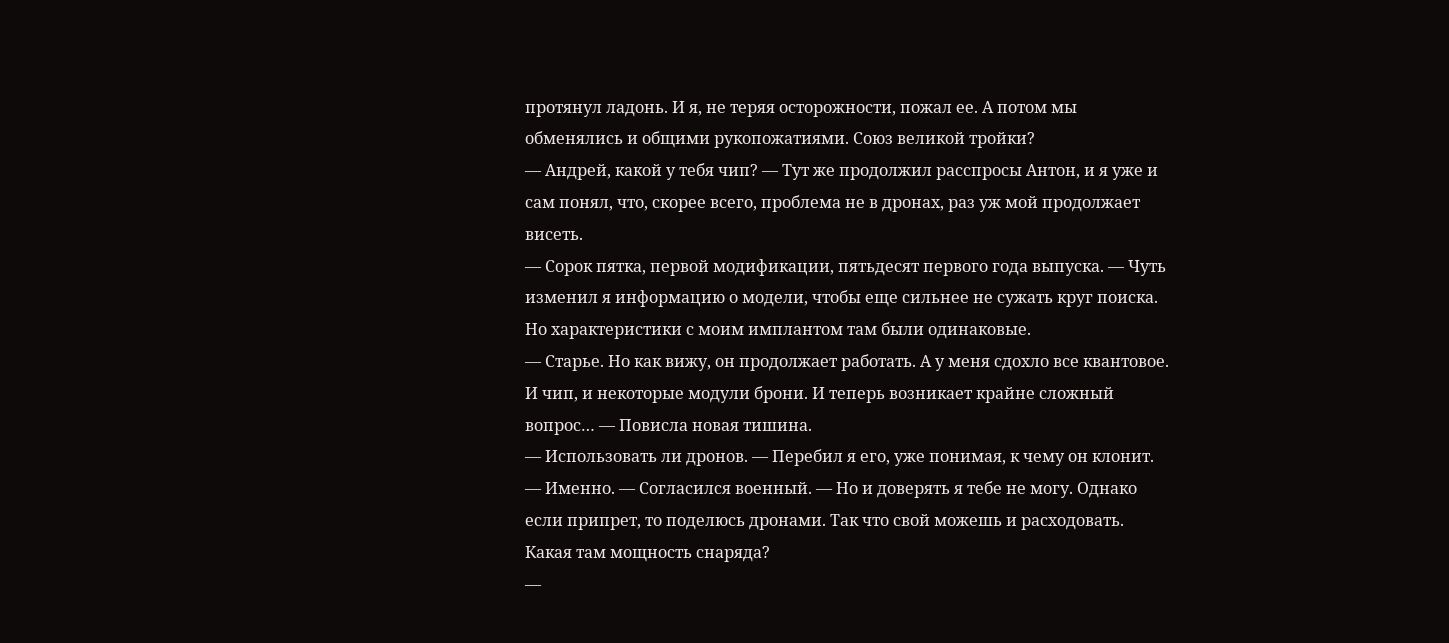протянул ладонь. И я, не теряя осторожности, пожал ее. А потом мы обменялись и общими рукопожатиями. Союз великой тройки?
— Андрей, какой у тебя чип? — Тут же продолжил расспросы Антон, и я уже и сам понял, что, скорее всего, проблема не в дронах, раз уж мой продолжает висеть.
— Сорок пятка, первой модификации, пятьдесят первого года выпуска. — Чуть изменил я информацию о модели, чтобы еще сильнее не сужать круг поиска. Но характеристики с моим имплантом там были одинаковые.
— Старье. Но как вижу, он продолжает работать. А у меня сдохло все квантовое. И чип, и некоторые модули брони. И теперь возникает крайне сложный вопрос… — Повисла новая тишина.
— Использовать ли дронов. — Перебил я его, уже понимая, к чему он клонит.
— Именно. — Согласился военный. — Но и доверять я тебе не могу. Однако если припрет, то поделюсь дронами. Так что свой можешь и расходовать. Какая там мощность снаряда?
—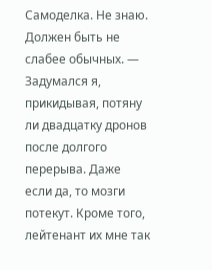Самоделка. Не знаю. Должен быть не слабее обычных. — Задумался я, прикидывая, потяну ли двадцатку дронов после долгого перерыва. Даже если да, то мозги потекут. Кроме того, лейтенант их мне так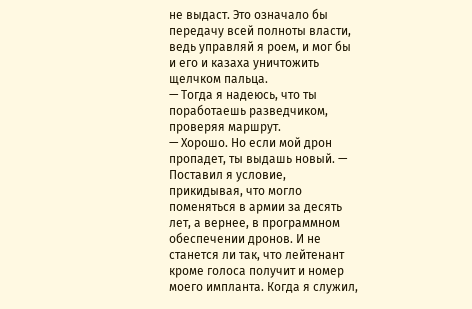не выдаст. Это означало бы передачу всей полноты власти, ведь управляй я роем, и мог бы и его и казаха уничтожить щелчком пальца.
— Тогда я надеюсь, что ты поработаешь разведчиком, проверяя маршрут.
— Хорошо. Но если мой дрон пропадет, ты выдашь новый. — Поставил я условие, прикидывая, что могло поменяться в армии за десять лет, а вернее, в программном обеспечении дронов. И не станется ли так, что лейтенант кроме голоса получит и номер моего импланта. Когда я служил,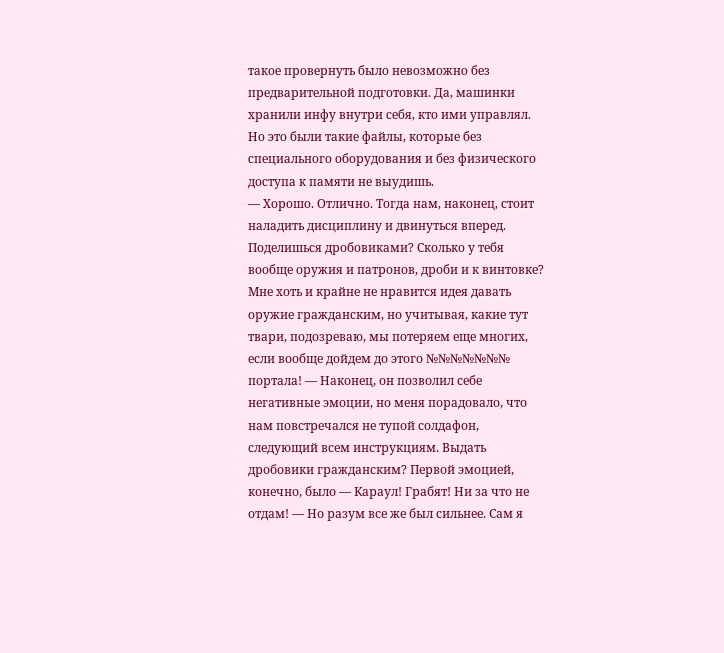такое провернуть было невозможно без предварительной подготовки. Да, машинки хранили инфу внутри себя, кто ими управлял. Но это были такие файлы, которые без специального оборудования и без физического доступа к памяти не выудишь.
— Хорошо. Отлично. Тогда нам, наконец, стоит наладить дисциплину и двинуться вперед. Поделишься дробовиками? Сколько у тебя вообще оружия и патронов, дроби и к винтовке? Мне хоть и крайне не нравится идея давать оружие гражданским, но учитывая, какие тут твари, подозреваю, мы потеряем еще многих, если вообще дойдем до этого №№№№№№№ портала! — Наконец, он позволил себе негативные эмоции, но меня порадовало, что нам повстречался не тупой солдафон, следующий всем инструкциям. Выдать дробовики гражданским? Первой эмоцией, конечно, было — Караул! Грабят! Ни за что не отдам! — Но разум все же был сильнее. Сам я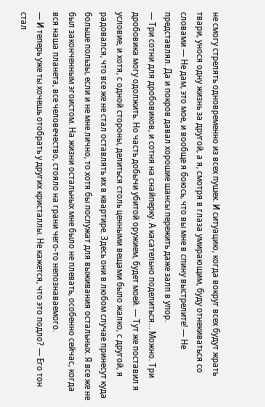не смогу стрелять одновременно из всех пушек. И ситуацию, когда вокруг всех будут жрать твари, унося одну жизнь за другой, а я, смотря в глаза умирающим, буду отнекиваться со словами — Не дам, это мое, и вообще я боюсь, что вы мне в спину выстрелите! — Не представлял. Да и покров давал хорошие шансы пережить даже залп в упор.
— Три сотни для дробовиков, и сотня на снайперку. А касательно поделиться… Можно. Три дробовика могу одолжить. Но часть добычи убитой оружием, будет моей. — Тут же поставил я условие, и хотя, с одной стороны, делиться столь ценными вещами было жалко, с другой, я радовался, что все же не стал оставлять их в квартире. Здесь они в любом случае принесут куда больше пользы, если и не мне лично, то хотя бы послужат для выживания остальных. Я все же не был законченным эгоистом. На жизни остальных мне было не плевать, особенно сейчас, когда вся наша планета, все человечество, стояло на грани чего-то непознаваемого.
— И теперь уже ты хочешь отобрать у других кристаллы. Не кажется, что это подло? — Его тон стал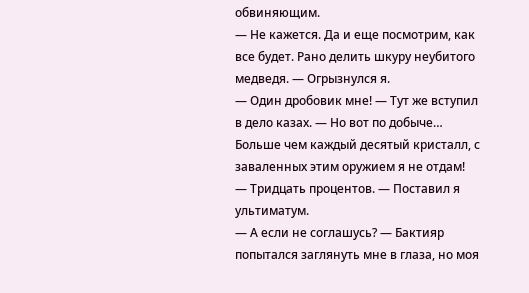обвиняющим.
— Не кажется. Да и еще посмотрим, как все будет. Рано делить шкуру неубитого медведя. — Огрызнулся я.
— Один дробовик мне! — Тут же вступил в дело казах. — Но вот по добыче… Больше чем каждый десятый кристалл, с заваленных этим оружием я не отдам!
— Тридцать процентов. — Поставил я ультиматум.
— А если не соглашусь? — Бактияр попытался заглянуть мне в глаза, но моя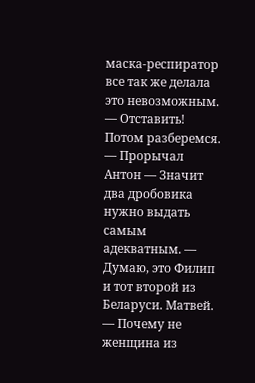маска-респиратор все так же делала это невозможным.
— Отставить! Потом разберемся. — Прорычал Антон — Значит два дробовика нужно выдать самым адекватным. — Думаю, это Филип и тот второй из Беларуси. Матвей.
— Почему не женщина из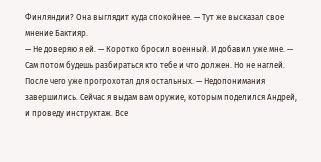Финляндии? Она выглядит куда спокойнее. — Тут же высказал свое мнение Бактияр.
— Не доверяю я ей. — Коротко бросил военный. И добавил уже мне. — Сам потом будешь разбираться кто тебе и что должен. Но не наглей.
После чего уже прогрохотал для остальных. — Недопонимания завершились. Сейчас я выдам вам оружие, которым поделился Андрей, и проведу инструктаж. Все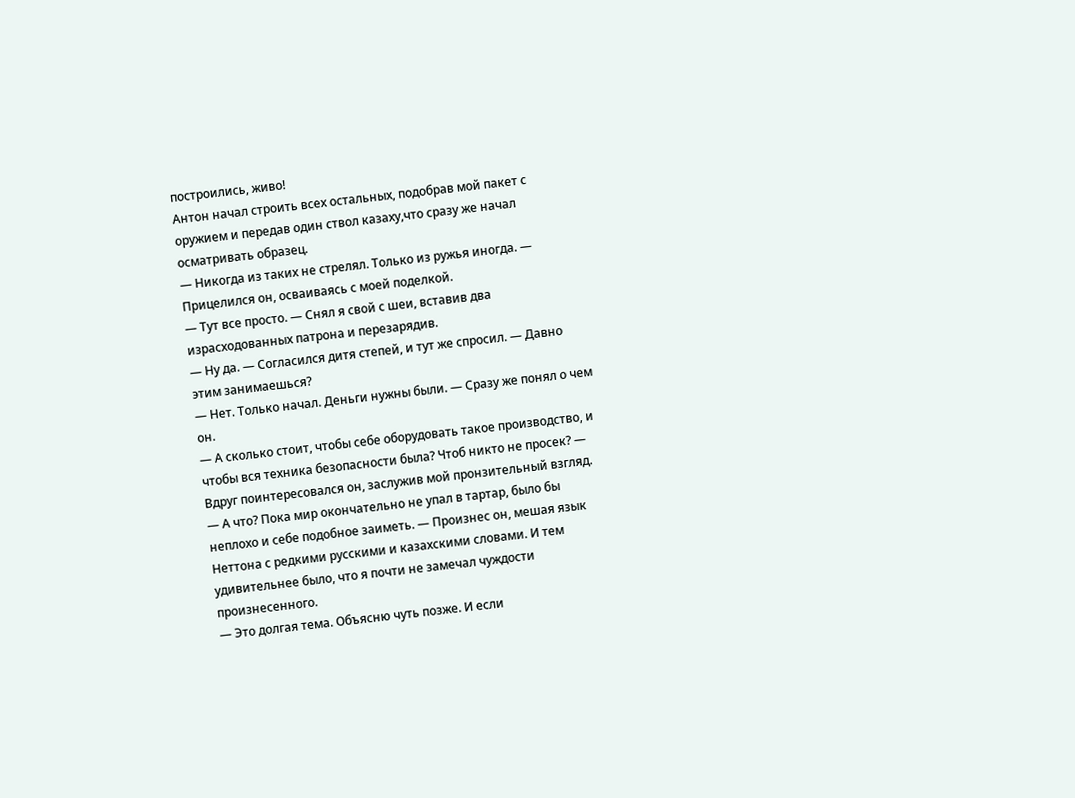построились, живо!
Антон начал строить всех остальных, подобрав мой пакет с оружием и передав один ствол казаху,что сразу же начал осматривать образец.
— Никогда из таких не стрелял. Только из ружья иногда. — Прицелился он, осваиваясь с моей поделкой.
— Тут все просто. — Снял я свой с шеи, вставив два израсходованных патрона и перезарядив.
— Ну да. — Согласился дитя степей, и тут же спросил. — Давно этим занимаешься?
— Нет. Только начал. Деньги нужны были. — Сразу же понял о чем он.
— А сколько стоит, чтобы себе оборудовать такое производство, и чтобы вся техника безопасности была? Чтоб никто не просек? — Вдруг поинтересовался он, заслужив мой пронзительный взгляд.
— А что? Пока мир окончательно не упал в тартар, было бы неплохо и себе подобное заиметь. — Произнес он, мешая язык Неттона с редкими русскими и казахскими словами. И тем удивительнее было, что я почти не замечал чуждости произнесенного.
— Это долгая тема. Объясню чуть позже. И если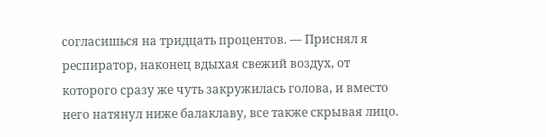согласишься на тридцать процентов. — Приснял я респиратор, наконец вдыхая свежий воздух, от которого сразу же чуть закружилась голова, и вместо него натянул ниже балаклаву, все также скрывая лицо.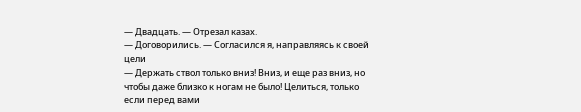— Двадцать. — Отрезал казах.
— Договорились. — Согласился я, направляясь к своей цели
— Держать ствол только вниз! Вниз, и еще раз вниз, но чтобы даже близко к ногам не было! Целиться, только если перед вами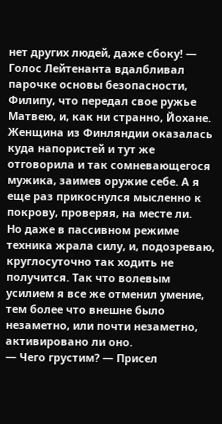нет других людей, даже сбоку! — Голос Лейтенанта вдалбливал парочке основы безопасности, Филипу, что передал свое ружье Матвею, и, как ни странно, Йохане. Женщина из Финляндии оказалась куда напористей и тут же отговорила и так сомневающегося мужика, заимев оружие себе. А я еще раз прикоснулся мысленно к покрову, проверяя, на месте ли.
Но даже в пассивном режиме техника жрала силу, и, подозреваю, круглосуточно так ходить не получится. Так что волевым усилием я все же отменил умение, тем более что внешне было незаметно, или почти незаметно, активировано ли оно.
— Чего грустим? — Присел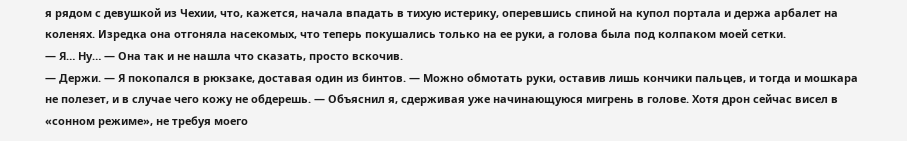я рядом с девушкой из Чехии, что, кажется, начала впадать в тихую истерику, оперевшись спиной на купол портала и держа арбалет на коленях. Изредка она отгоняла насекомых, что теперь покушались только на ее руки, а голова была под колпаком моей сетки.
— Я… Ну… — Она так и не нашла что сказать, просто вскочив.
— Держи. — Я покопался в рюкзаке, доставая один из бинтов. — Можно обмотать руки, оставив лишь кончики пальцев, и тогда и мошкара не полезет, и в случае чего кожу не обдерешь. — Объяснил я, сдерживая уже начинающуюся мигрень в голове. Хотя дрон сейчас висел в «сонном режиме», не требуя моего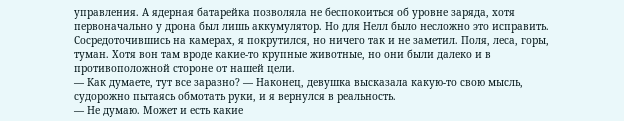управления. А ядерная батарейка позволяла не беспокоиться об уровне заряда, хотя первоначально у дрона был лишь аккумулятор. Но для Нелл было несложно это исправить. Сосредоточившись на камерах, я покрутился, но ничего так и не заметил. Поля, леса, горы, туман. Хотя вон там вроде какие-то крупные животные, но они были далеко и в противоположной стороне от нашей цели.
— Как думаете, тут все заразно? — Наконец, девушка высказала какую-то свою мысль, судорожно пытаясь обмотать руки, и я вернулся в реальность.
— Не думаю. Может и есть какие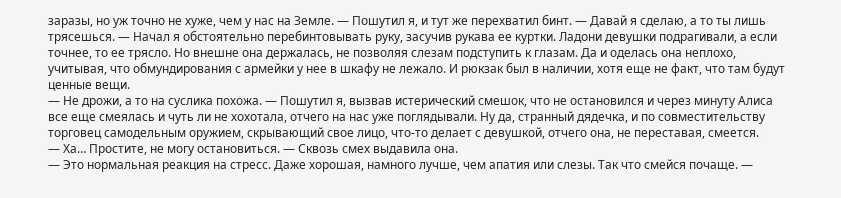заразы, но уж точно не хуже, чем у нас на Земле. — Пошутил я, и тут же перехватил бинт. — Давай я сделаю, а то ты лишь трясешься. — Начал я обстоятельно перебинтовывать руку, засучив рукава ее куртки. Ладони девушки подрагивали, а если точнее, то ее трясло. Но внешне она держалась, не позволяя слезам подступить к глазам. Да и оделась она неплохо, учитывая, что обмундирования с армейки у нее в шкафу не лежало. И рюкзак был в наличии, хотя еще не факт, что там будут ценные вещи.
— Не дрожи, а то на суслика похожа. — Пошутил я, вызвав истерический смешок, что не остановился и через минуту Алиса все еще смеялась и чуть ли не хохотала, отчего на нас уже поглядывали. Ну да, странный дядечка, и по совместительству торговец самодельным оружием, скрывающий свое лицо, что-то делает с девушкой, отчего она, не переставая, смеется.
— Ха… Простите, не могу остановиться. — Сквозь смех выдавила она.
— Это нормальная реакция на стресс. Даже хорошая, намного лучше, чем апатия или слезы. Так что смейся почаще. —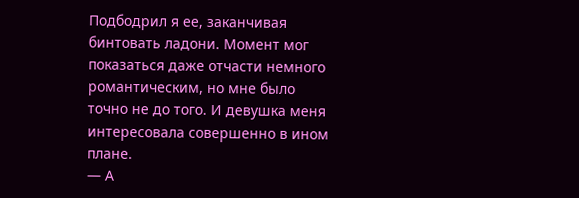Подбодрил я ее, заканчивая бинтовать ладони. Момент мог показаться даже отчасти немного романтическим, но мне было точно не до того. И девушка меня интересовала совершенно в ином плане.
— А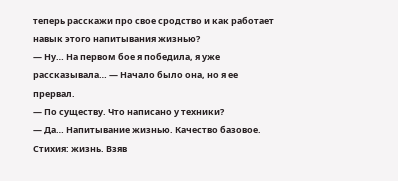теперь расскажи про свое сродство и как работает навык этого напитывания жизнью?
— Ну… На первом бое я победила, я уже рассказывала… — Начало было она, но я ее прервал.
— По существу. Что написано у техники?
— Да… Напитывание жизнью. Качество базовое. Стихия: жизнь. Взяв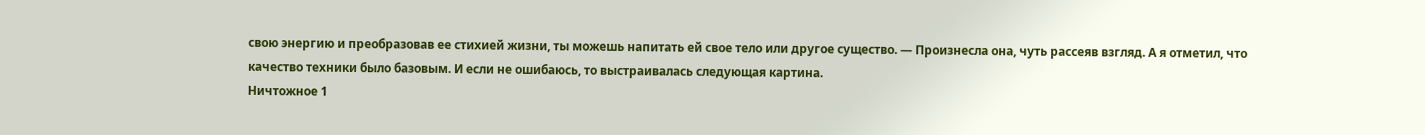свою энергию и преобразовав ее стихией жизни, ты можешь напитать ей свое тело или другое существо. — Произнесла она, чуть рассеяв взгляд. А я отметил, что качество техники было базовым. И если не ошибаюсь, то выстраивалась следующая картина.
Ничтожное 1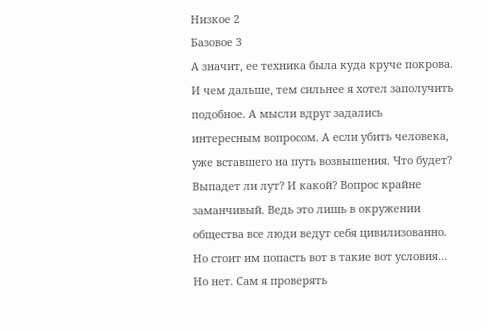Низкое 2
Базовое 3
А значит, ее техника была куда круче покрова. И чем дальше, тем сильнее я хотел заполучить подобное. А мысли вдруг задались интересным вопросом. А если убить человека, уже вставшего на путь возвышения. Что будет? Выпадет ли лут? И какой? Вопрос крайне заманчивый. Ведь это лишь в окружении общества все люди ведут себя цивилизованно. Но стоит им попасть вот в такие вот условия… Но нет. Сам я проверять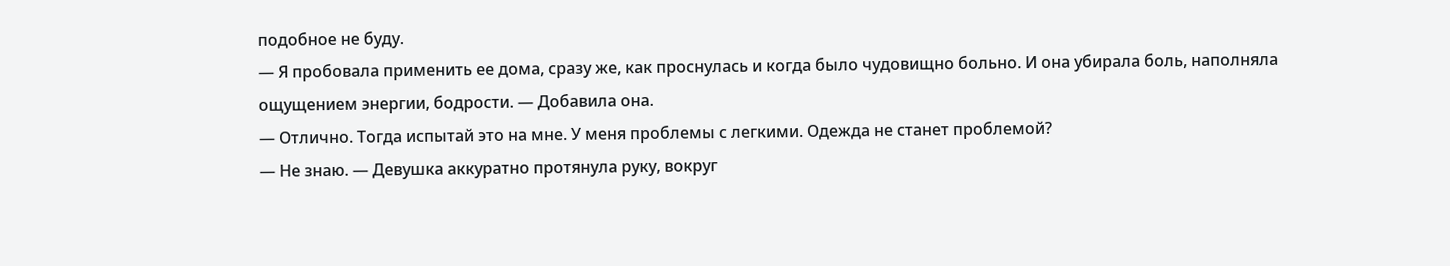подобное не буду.
— Я пробовала применить ее дома, сразу же, как проснулась и когда было чудовищно больно. И она убирала боль, наполняла ощущением энергии, бодрости. — Добавила она.
— Отлично. Тогда испытай это на мне. У меня проблемы с легкими. Одежда не станет проблемой?
— Не знаю. — Девушка аккуратно протянула руку, вокруг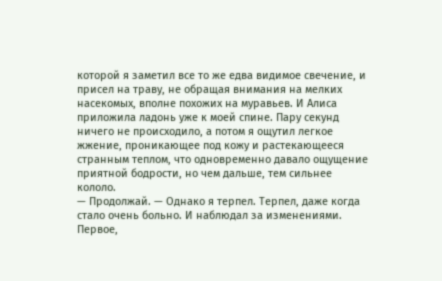которой я заметил все то же едва видимое свечение, и присел на траву, не обращая внимания на мелких насекомых, вполне похожих на муравьев. И Алиса приложила ладонь уже к моей спине. Пару секунд ничего не происходило, а потом я ощутил легкое жжение, проникающее под кожу и растекающееся странным теплом, что одновременно давало ощущение приятной бодрости, но чем дальше, тем сильнее кололо.
— Продолжай. — Однако я терпел. Терпел, даже когда стало очень больно. И наблюдал за изменениями. Первое,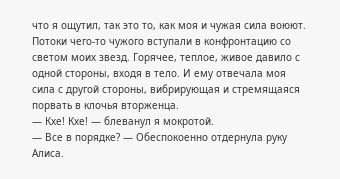что я ощутил, так это то, как моя и чужая сила воюют. Потоки чего-то чужого вступали в конфронтацию со светом моих звезд. Горячее, теплое, живое давило с одной стороны, входя в тело. И ему отвечала моя сила с другой стороны, вибрирующая и стремящаяся порвать в клочья вторженца.
— Кхе! Кхе! — блеванул я мокротой.
— Все в порядке? — Обеспокоенно отдернула руку Алиса.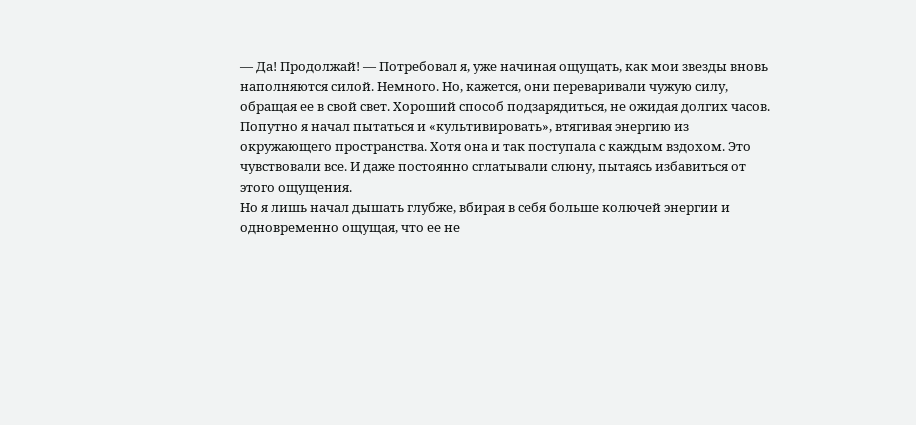— Да! Продолжай! — Потребовал я, уже начиная ощущать, как мои звезды вновь наполняются силой. Немного. Но, кажется, они переваривали чужую силу, обращая ее в свой свет. Хороший способ подзарядиться, не ожидая долгих часов. Попутно я начал пытаться и «культивировать», втягивая энергию из окружающего пространства. Хотя она и так поступала с каждым вздохом. Это чувствовали все. И даже постоянно сглатывали слюну, пытаясь избавиться от этого ощущения.
Но я лишь начал дышать глубже, вбирая в себя больше колючей энергии и одновременно ощущая, что ее не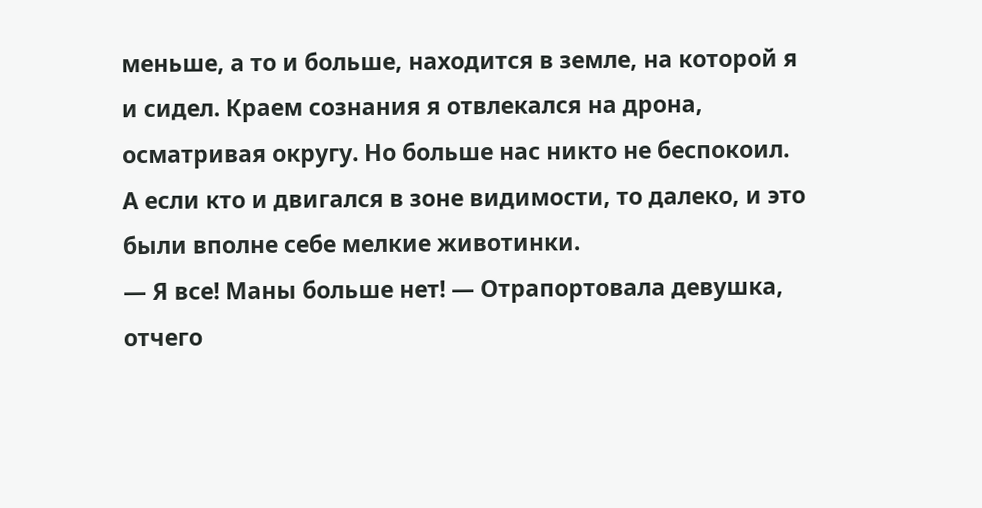меньше, а то и больше, находится в земле, на которой я и сидел. Краем сознания я отвлекался на дрона, осматривая округу. Но больше нас никто не беспокоил. А если кто и двигался в зоне видимости, то далеко, и это были вполне себе мелкие животинки.
— Я все! Маны больше нет! — Отрапортовала девушка, отчего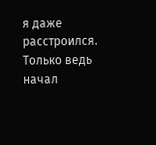я даже расстроился. Только ведь начал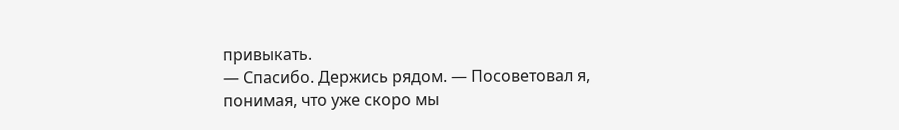привыкать.
— Спасибо. Держись рядом. — Посоветовал я, понимая, что уже скоро мы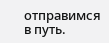отправимся в путь.